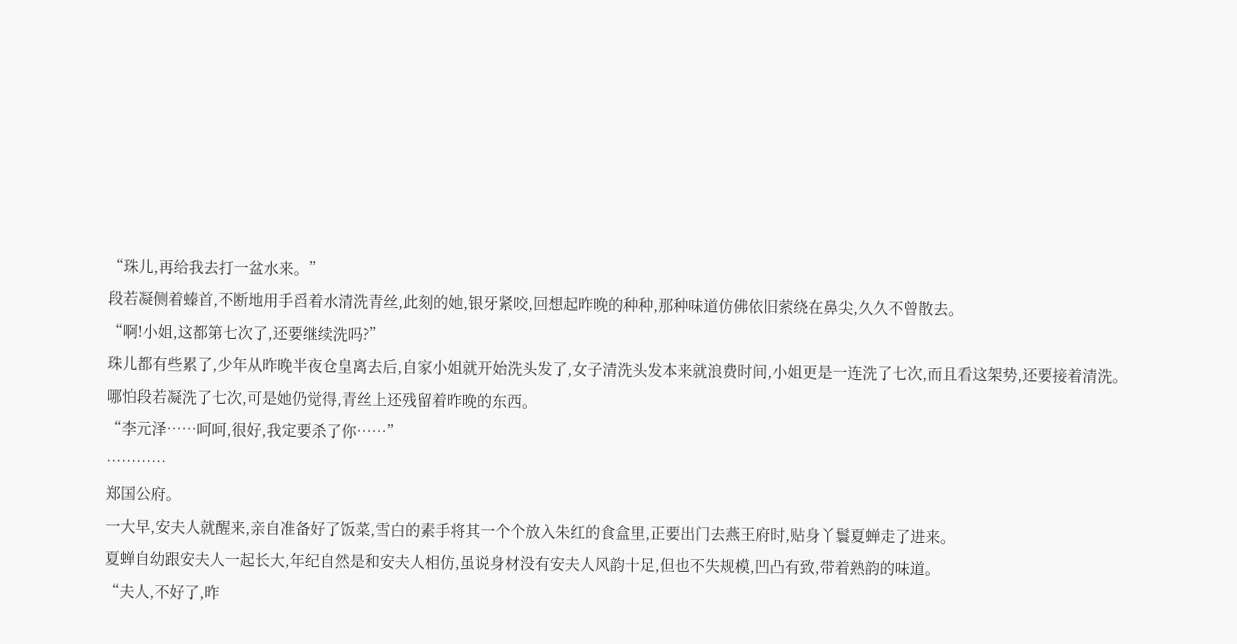“珠儿,再给我去打一盆水来。”
段若凝侧着螓首,不断地用手舀着水清洗青丝,此刻的她,银牙紧咬,回想起昨晚的种种,那种味道仿佛依旧萦绕在鼻尖,久久不曾散去。
“啊!小姐,这都第七次了,还要继续洗吗?”
珠儿都有些累了,少年从昨晚半夜仓皇离去后,自家小姐就开始洗头发了,女子清洗头发本来就浪费时间,小姐更是一连洗了七次,而且看这架势,还要接着清洗。
哪怕段若凝洗了七次,可是她仍觉得,青丝上还残留着昨晚的东西。
“李元泽……呵呵,很好,我定要杀了你……”
…………
郑国公府。
一大早,安夫人就醒来,亲自准备好了饭菜,雪白的素手将其一个个放入朱红的食盒里,正要出门去燕王府时,贴身丫鬟夏蝉走了进来。
夏蝉自幼跟安夫人一起长大,年纪自然是和安夫人相仿,虽说身材没有安夫人风韵十足,但也不失规模,凹凸有致,带着熟韵的味道。
“夫人,不好了,昨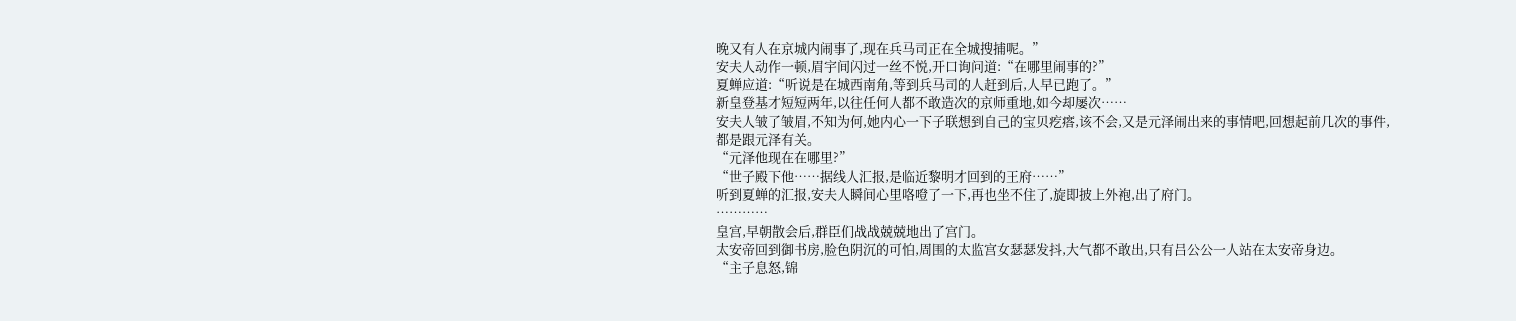晚又有人在京城内闹事了,现在兵马司正在全城搜捕呢。”
安夫人动作一顿,眉宇间闪过一丝不悦,开口询问道:“在哪里闹事的?”
夏蝉应道:“听说是在城西南角,等到兵马司的人赶到后,人早已跑了。”
新皇登基才短短两年,以往任何人都不敢造次的京师重地,如今却屡次……
安夫人皱了皱眉,不知为何,她内心一下子联想到自己的宝贝疙瘩,该不会,又是元泽闹出来的事情吧,回想起前几次的事件,都是跟元泽有关。
“元泽他现在在哪里?”
“世子殿下他……据线人汇报,是临近黎明才回到的王府……”
听到夏蝉的汇报,安夫人瞬间心里咯噔了一下,再也坐不住了,旋即披上外袍,出了府门。
…………
皇宫,早朝散会后,群臣们战战兢兢地出了宫门。
太安帝回到御书房,脸色阴沉的可怕,周围的太监宫女瑟瑟发抖,大气都不敢出,只有吕公公一人站在太安帝身边。
“主子息怒,锦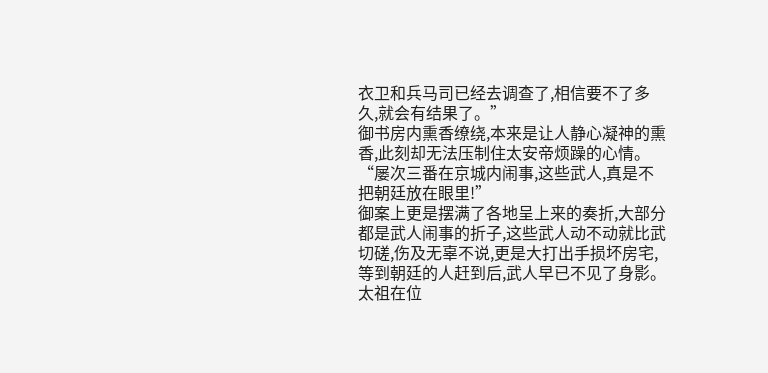衣卫和兵马司已经去调查了,相信要不了多久,就会有结果了。”
御书房内熏香缭绕,本来是让人静心凝神的熏香,此刻却无法压制住太安帝烦躁的心情。
“屡次三番在京城内闹事,这些武人,真是不把朝廷放在眼里!”
御案上更是摆满了各地呈上来的奏折,大部分都是武人闹事的折子,这些武人动不动就比武切磋,伤及无辜不说,更是大打出手损坏房宅,等到朝廷的人赶到后,武人早已不见了身影。
太祖在位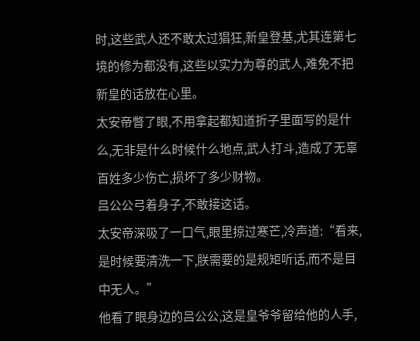时,这些武人还不敢太过猖狂,新皇登基,尤其连第七境的修为都没有,这些以实力为尊的武人,难免不把新皇的话放在心里。
太安帝瞥了眼,不用拿起都知道折子里面写的是什么,无非是什么时候什么地点,武人打斗,造成了无辜百姓多少伤亡,损坏了多少财物。
吕公公弓着身子,不敢接这话。
太安帝深吸了一口气,眼里掠过寒芒,冷声道:“看来,是时候要清洗一下,朕需要的是规矩听话,而不是目中无人。”
他看了眼身边的吕公公,这是皇爷爷留给他的人手,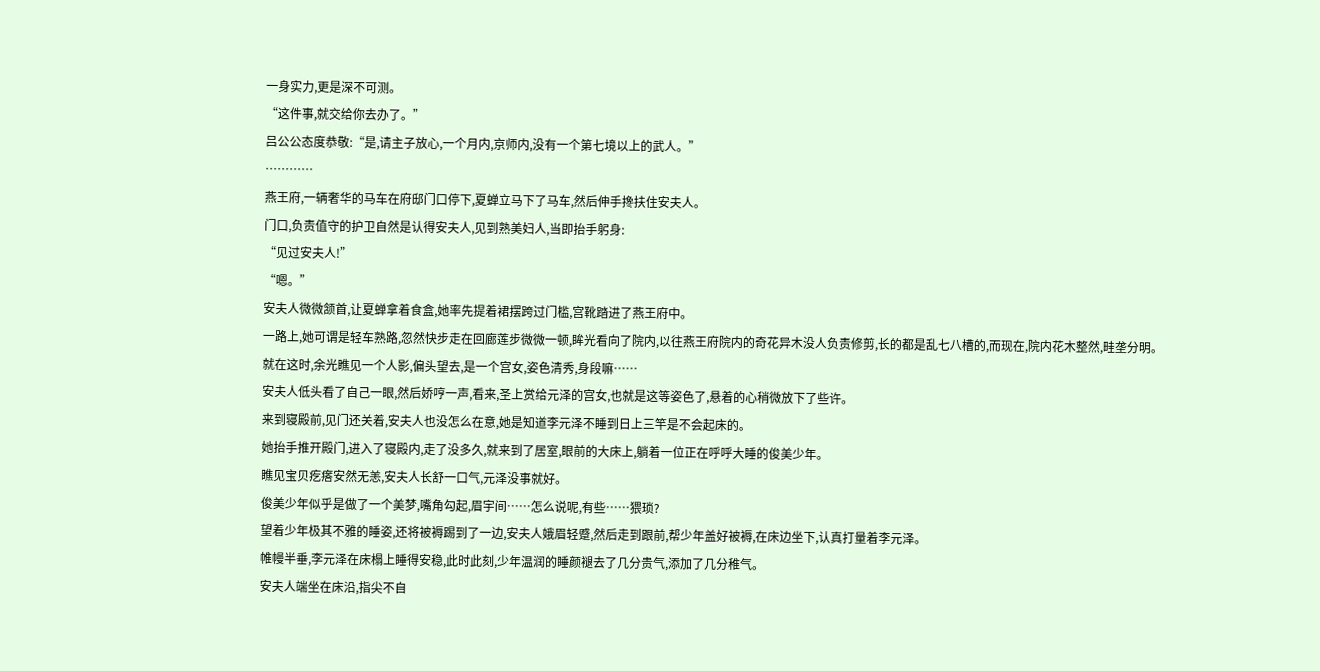一身实力,更是深不可测。
“这件事,就交给你去办了。”
吕公公态度恭敬:“是,请主子放心,一个月内,京师内,没有一个第七境以上的武人。”
…………
燕王府,一辆奢华的马车在府邸门口停下,夏蝉立马下了马车,然后伸手搀扶住安夫人。
门口,负责值守的护卫自然是认得安夫人,见到熟美妇人,当即抬手躬身:
“见过安夫人!”
“嗯。”
安夫人微微颔首,让夏蝉拿着食盒,她率先提着裙摆跨过门槛,宫靴踏进了燕王府中。
一路上,她可谓是轻车熟路,忽然快步走在回廊莲步微微一顿,眸光看向了院内,以往燕王府院内的奇花异木没人负责修剪,长的都是乱七八槽的,而现在,院内花木整然,畦垄分明。
就在这时,余光瞧见一个人影,偏头望去,是一个宫女,姿色清秀,身段嘛……
安夫人低头看了自己一眼,然后娇哼一声,看来,圣上赏给元泽的宫女,也就是这等姿色了,悬着的心稍微放下了些许。
来到寝殿前,见门还关着,安夫人也没怎么在意,她是知道李元泽不睡到日上三竿是不会起床的。
她抬手推开殿门,进入了寝殿内,走了没多久,就来到了居室,眼前的大床上,躺着一位正在呼呼大睡的俊美少年。
瞧见宝贝疙瘩安然无恙,安夫人长舒一口气,元泽没事就好。
俊美少年似乎是做了一个美梦,嘴角勾起,眉宇间……怎么说呢,有些……猥琐?
望着少年极其不雅的睡姿,还将被褥踢到了一边,安夫人娥眉轻蹙,然后走到跟前,帮少年盖好被褥,在床边坐下,认真打量着李元泽。
帷幔半垂,李元泽在床榻上睡得安稳,此时此刻,少年温润的睡颜褪去了几分贵气,添加了几分稚气。
安夫人端坐在床沿,指尖不自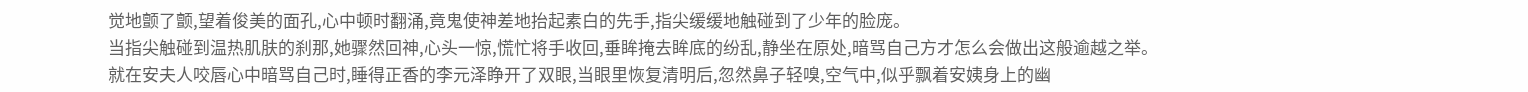觉地颤了颤,望着俊美的面孔,心中顿时翻涌,竟鬼使神差地抬起素白的先手,指尖缓缓地触碰到了少年的脸庞。
当指尖触碰到温热肌肤的刹那,她骤然回神,心头一惊,慌忙将手收回,垂眸掩去眸底的纷乱,静坐在原处,暗骂自己方才怎么会做出这般逾越之举。
就在安夫人咬唇心中暗骂自己时,睡得正香的李元泽睁开了双眼,当眼里恢复清明后,忽然鼻子轻嗅,空气中,似乎飘着安姨身上的幽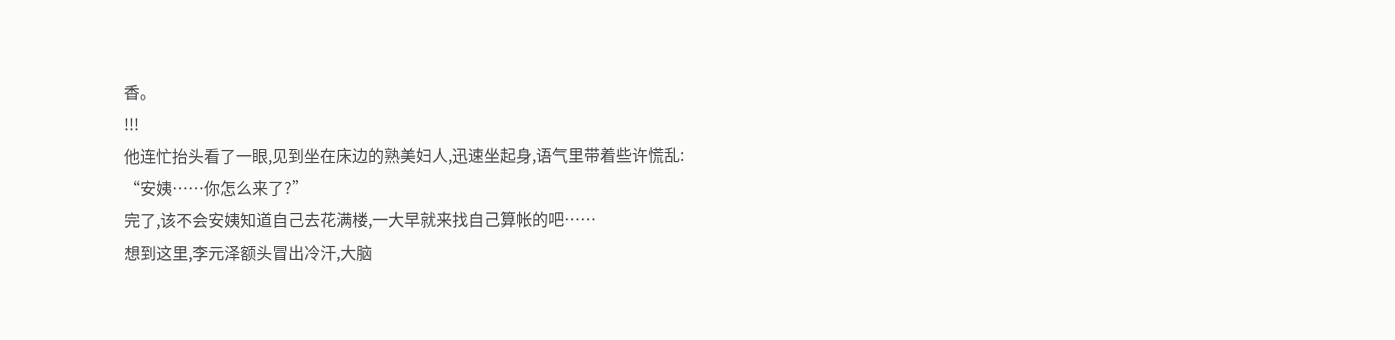香。
!!!
他连忙抬头看了一眼,见到坐在床边的熟美妇人,迅速坐起身,语气里带着些许慌乱:
“安姨……你怎么来了?”
完了,该不会安姨知道自己去花满楼,一大早就来找自己算帐的吧……
想到这里,李元泽额头冒出冷汗,大脑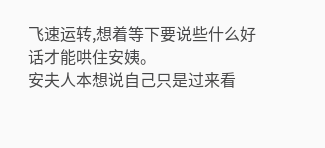飞速运转,想着等下要说些什么好话才能哄住安姨。
安夫人本想说自己只是过来看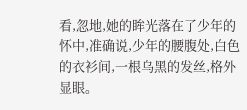看,忽地,她的眸光落在了少年的怀中,准确说,少年的腰腹处,白色的衣衫间,一根乌黑的发丝,格外显眼。